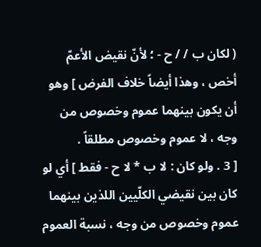( لكان ب / / ح - ؛ لأنّ نقيض الأعمّ أخص ، وهذا أيضاً خلاف الفرض ] وهو أن يكون بينهما عموم وخصوص من وجه ، لا عموم وخصوص مطلقاً .
[ 3 . ولو كان : لا ب * لا ح - فقط ] أي لو كان بين نقيضي الكلّيين اللذين بينهما عموم وخصوص من وجه ، نسبة العموم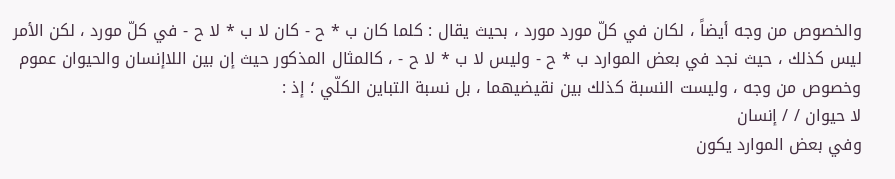والخصوص من وجه أيضاً ، لكان في كلّ مورد مورد ، بحيث يقال : كلما كان ب * ح - كان لا ب * لا ح - في كلّ مورد ، لكن الأمر ليس كذلك ، حيث نجد في بعض الموارد ب * ح - وليس لا ب * لا ح - ، كالمثال المذكور حيث إن بين اللاإنسان والحيوان عموم وخصوص من وجه ، وليست النسبة كذلك بين نقيضيهما ، بل نسبة التباين الكلّي ؛ إذ :
لا حيوان / / إنسان
وفي بعض الموارد يكون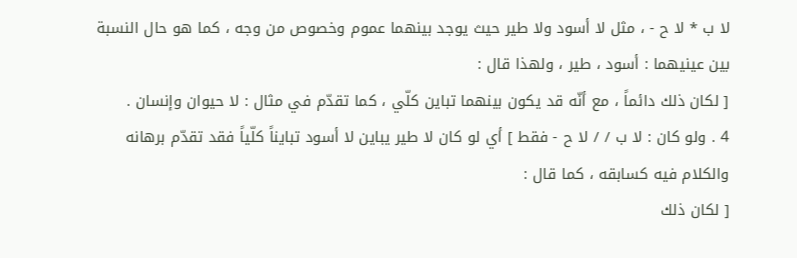لا ب * لا ح - ، مثل لا أسود ولا طير حيث يوجد بينهما عموم وخصوص من وجه ، كما هو حال النسبة بين عينيهما : أسود ، طير ، ولهذا قال :
[ لكان ذلك دائماً ، مع أنّه قد يكون بينهما تباين كلّي ، كما تقدّم في مثال : لا حيوان وإنسان .
4 . ولو كان : لا ب / / لا ح - فقط ] أي لو كان لا طير يباين لا أسود تبايناً كلّياً فقد تقدّم برهانه والكلام فيه كسابقه ، كما قال :
[ لكان ذلك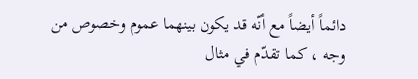دائماً أيضاً مع أنّه قد يكون بينهما عموم وخصوص من وجه ، كما تقدّم في مثال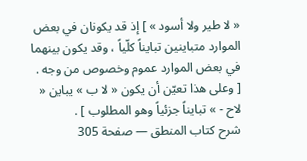« لا طير ولا أسود » ] إذ قد يكونان في بعض الموارد متباينين تبايناً كلّياً ، وقد يكون بينهما في بعض الموارد عموم وخصوص من وجه .
[ وعلى هذا تعيّن أن يكون « لا ب » يباين « لاح - » تبايناً جزئياً وهو المطلوب ] .
شرح كتاب المنطق — صفحة 305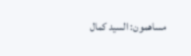مساهمون: السيد كمال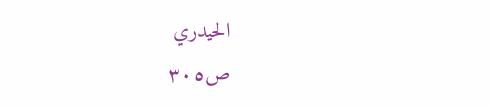الحيدري
ص٣٠٥